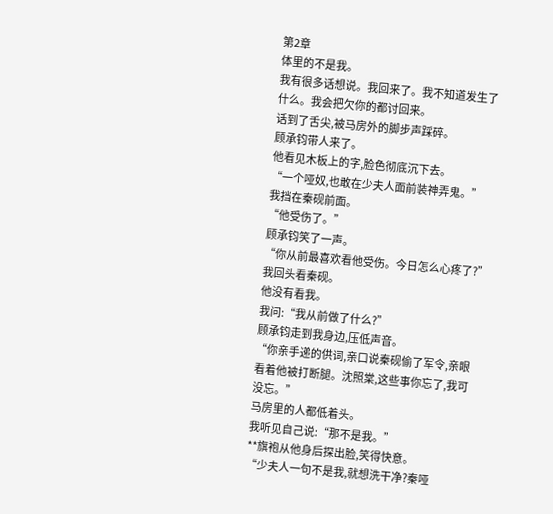第2章
体里的不是我。
我有很多话想说。我回来了。我不知道发生了什么。我会把欠你的都讨回来。
话到了舌尖,被马房外的脚步声踩碎。
顾承钧带人来了。
他看见木板上的字,脸色彻底沉下去。
“一个哑奴,也敢在少夫人面前装神弄鬼。”
我挡在秦砚前面。
“他受伤了。”
顾承钧笑了一声。
“你从前最喜欢看他受伤。今日怎么心疼了?”
我回头看秦砚。
他没有看我。
我问:“我从前做了什么?”
顾承钧走到我身边,压低声音。
“你亲手递的供词,亲口说秦砚偷了军令,亲眼看着他被打断腿。沈照棠,这些事你忘了,我可没忘。”
马房里的人都低着头。
我听见自己说:“那不是我。”
**旗袍从他身后探出脸,笑得快意。
“少夫人一句不是我,就想洗干净?秦哑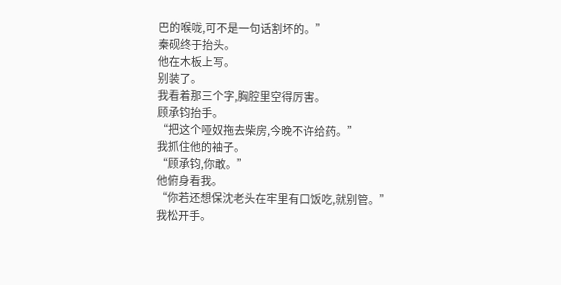巴的喉咙,可不是一句话割坏的。”
秦砚终于抬头。
他在木板上写。
别装了。
我看着那三个字,胸腔里空得厉害。
顾承钧抬手。
“把这个哑奴拖去柴房,今晚不许给药。”
我抓住他的袖子。
“顾承钧,你敢。”
他俯身看我。
“你若还想保沈老头在牢里有口饭吃,就别管。”
我松开手。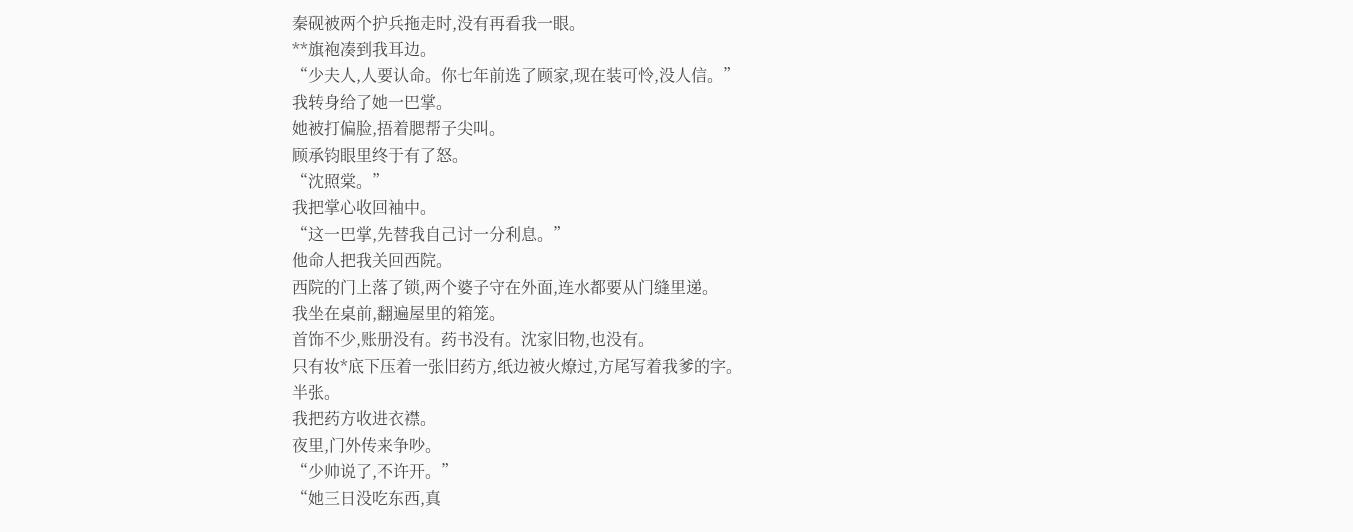秦砚被两个护兵拖走时,没有再看我一眼。
**旗袍凑到我耳边。
“少夫人,人要认命。你七年前选了顾家,现在装可怜,没人信。”
我转身给了她一巴掌。
她被打偏脸,捂着腮帮子尖叫。
顾承钧眼里终于有了怒。
“沈照棠。”
我把掌心收回袖中。
“这一巴掌,先替我自己讨一分利息。”
他命人把我关回西院。
西院的门上落了锁,两个婆子守在外面,连水都要从门缝里递。
我坐在桌前,翻遍屋里的箱笼。
首饰不少,账册没有。药书没有。沈家旧物,也没有。
只有妆*底下压着一张旧药方,纸边被火燎过,方尾写着我爹的字。
半张。
我把药方收进衣襟。
夜里,门外传来争吵。
“少帅说了,不许开。”
“她三日没吃东西,真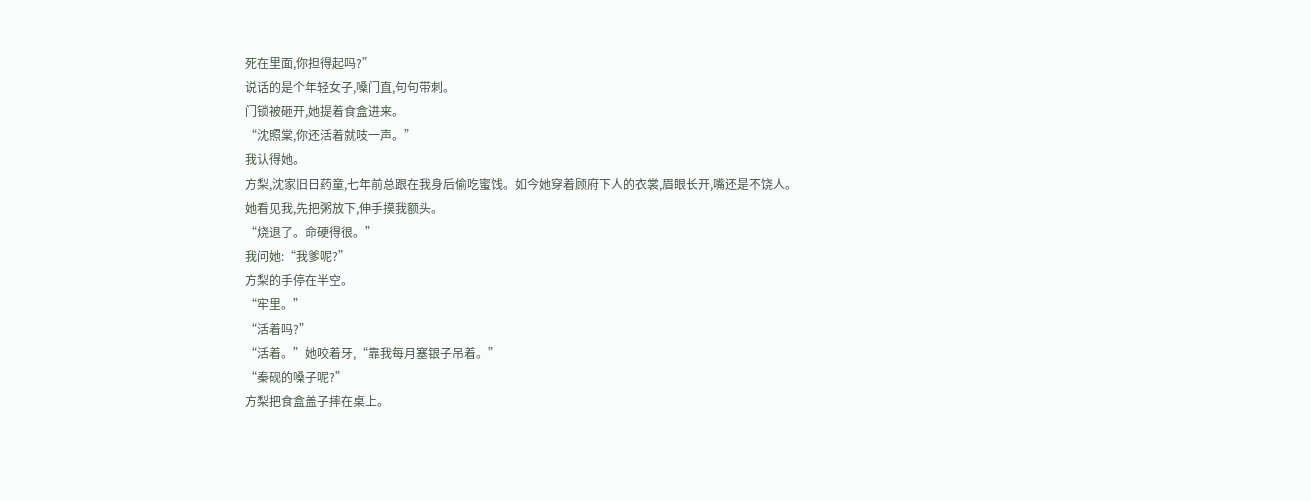死在里面,你担得起吗?”
说话的是个年轻女子,嗓门直,句句带刺。
门锁被砸开,她提着食盒进来。
“沈照棠,你还活着就吱一声。”
我认得她。
方梨,沈家旧日药童,七年前总跟在我身后偷吃蜜饯。如今她穿着顾府下人的衣裳,眉眼长开,嘴还是不饶人。
她看见我,先把粥放下,伸手摸我额头。
“烧退了。命硬得很。”
我问她:“我爹呢?”
方梨的手停在半空。
“牢里。”
“活着吗?”
“活着。”她咬着牙,“靠我每月塞银子吊着。”
“秦砚的嗓子呢?”
方梨把食盒盖子摔在桌上。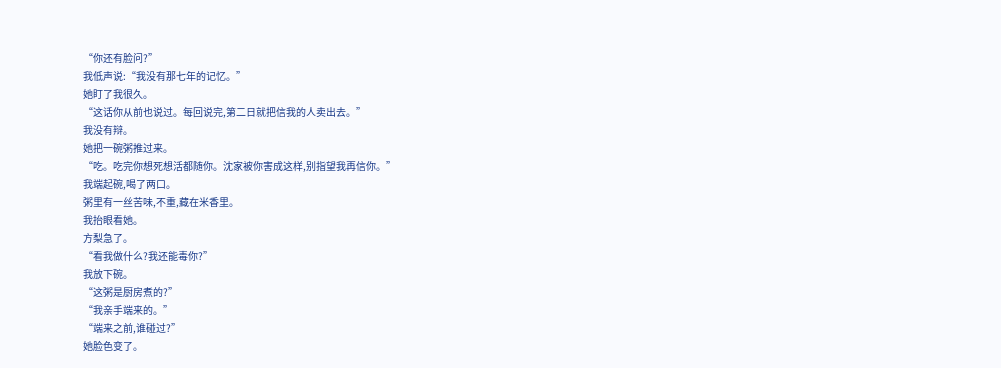“你还有脸问?”
我低声说:“我没有那七年的记忆。”
她盯了我很久。
“这话你从前也说过。每回说完,第二日就把信我的人卖出去。”
我没有辩。
她把一碗粥推过来。
“吃。吃完你想死想活都随你。沈家被你害成这样,别指望我再信你。”
我端起碗,喝了两口。
粥里有一丝苦味,不重,藏在米香里。
我抬眼看她。
方梨急了。
“看我做什么?我还能毒你?”
我放下碗。
“这粥是厨房煮的?”
“我亲手端来的。”
“端来之前,谁碰过?”
她脸色变了。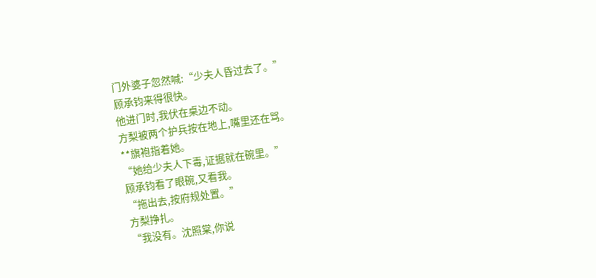门外婆子忽然喊:“少夫人昏过去了。”
顾承钧来得很快。
他进门时,我伏在桌边不动。
方梨被两个护兵按在地上,嘴里还在骂。
**旗袍指着她。
“她给少夫人下毒,证据就在碗里。”
顾承钧看了眼碗,又看我。
“拖出去,按府规处置。”
方梨挣扎。
“我没有。沈照棠,你说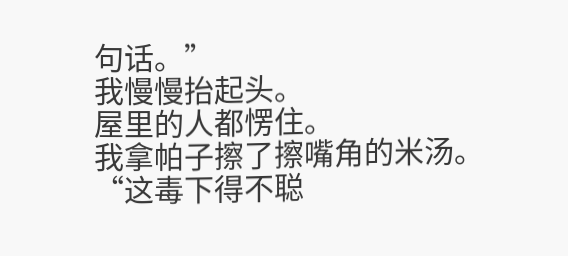句话。”
我慢慢抬起头。
屋里的人都愣住。
我拿帕子擦了擦嘴角的米汤。
“这毒下得不聪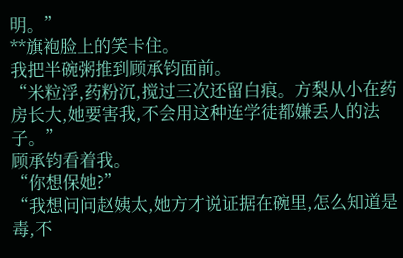明。”
**旗袍脸上的笑卡住。
我把半碗粥推到顾承钧面前。
“米粒浮,药粉沉,搅过三次还留白痕。方梨从小在药房长大,她要害我,不会用这种连学徒都嫌丢人的法子。”
顾承钧看着我。
“你想保她?”
“我想问问赵姨太,她方才说证据在碗里,怎么知道是毒,不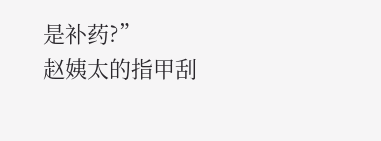是补药?”
赵姨太的指甲刮